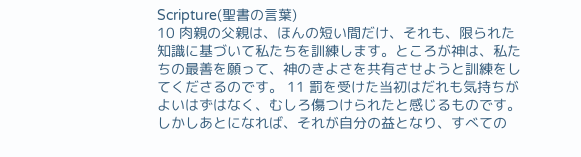Scripture(聖書の言葉)
10 肉親の父親は、ほんの短い間だけ、それも、限られた知識に基づいて私たちを訓練します。ところが神は、私たちの最善を願って、神のきよさを共有させようと訓練をしてくださるのです。 11 罰を受けた当初はだれも気持ちがよいはずはなく、むしろ傷つけられたと感じるものです。しかしあとになれば、それが自分の益となり、すべての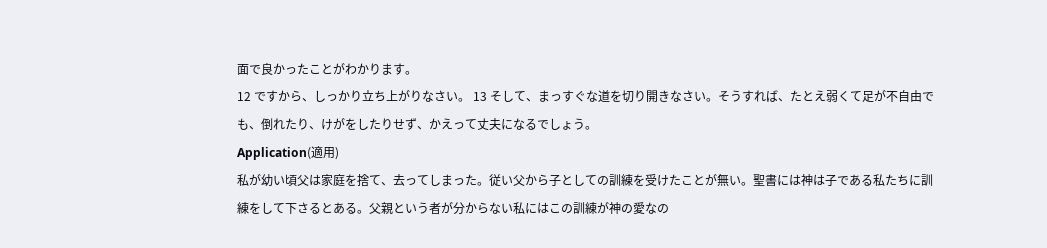面で良かったことがわかります。
12 ですから、しっかり立ち上がりなさい。 13 そして、まっすぐな道を切り開きなさい。そうすれば、たとえ弱くて足が不自由でも、倒れたり、けがをしたりせず、かえって丈夫になるでしょう。
Application(適用)
私が幼い頃父は家庭を捨て、去ってしまった。従い父から子としての訓練を受けたことが無い。聖書には神は子である私たちに訓練をして下さるとある。父親という者が分からない私にはこの訓練が神の愛なの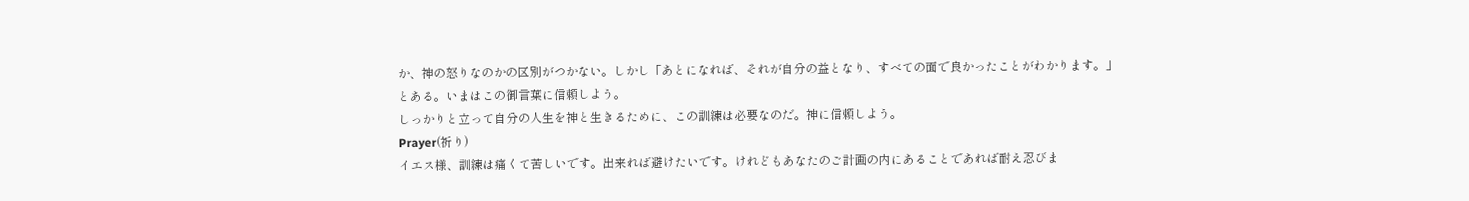か、神の怒りなのかの区別がつかない。しかし「あとになれば、それが自分の益となり、すべての面で良かったことがわかります。」とある。いまはこの御言葉に信頼しよう。
しっかりと立って自分の人生を神と生きるために、この訓練は必要なのだ。神に信頼しよう。
Prayer(祈り)
イエス様、訓練は痛くて苦しいです。出来れば避けたいです。けれどもあなたのご計画の内にあることであれば耐え忍びま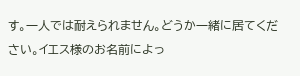す。一人では耐えられません。どうか一緒に居てください。イエス様のお名前によっ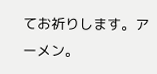てお祈りします。アーメン。